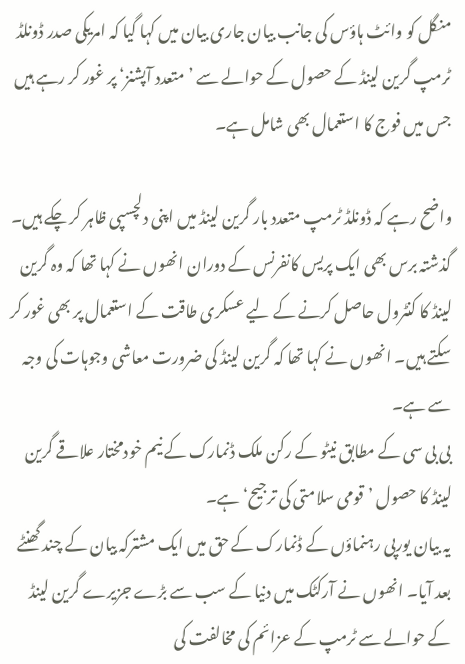منگل کو وائٹ ہاؤس کی جانب بیان جاری بیان میں کہا گیا کہ امریکی صدر ڈونلڈ ٹرمپ گرین لینڈ کے حصول کے حوالے سے ’متعدد آپشنز‘ پر غور کر رہے ہیں جس میں فوج کا استعمال بھی شامل ہے۔

واضح رہے کہ ڈونلڈ ٹرمپ متعدد بار گرین لینڈ میں اپنی دلچسپی ظاہر کر چکے ہیں۔ گذشتہ برس بھی ایک پریس کانفرنس کے دوران انھوں نے کہا تھا کہ وہ گرین لینڈ کا کنٹرول حاصل کرنے کے لیے عسکری طاقت کے استعمال پر بھی غور کر سکتے ہیں۔ انھوں نے کہا تھا کہ گرین لینڈ کی ضرورت معاشی وجوہات کی وجہ سے ہے۔
بی بی سی کے مطابق نیٹو کے رکن ملک ڈنمارک کے نیم خودمختار علاقے گرین لینڈ کا حصول ’قومی سلامتی کی ترجیح‘ ہے۔
یہ بیان یورپی رہنماؤں کے ڈنمارک کے حق میں ایک مشترکہ بیان کے چند گھنٹے بعد آیا۔ انھوں نے آرکٹک میں دنیا کے سب سے بڑے جزیرے گرین لینڈ کے حوالے سے ٹرمپ کے عزائم کی مخالفت کی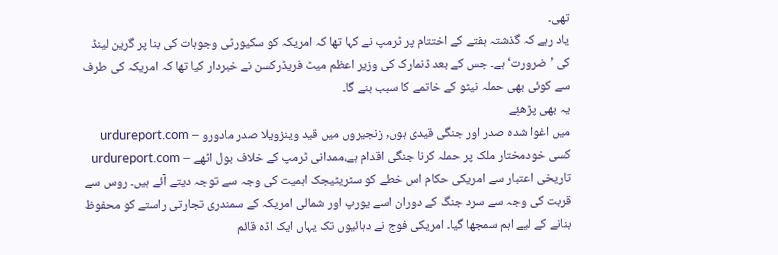تھی۔
یاد رہے کہ گذشتہ ہفتے کے اختتام پر ٹرمپ نے کہا تھا کہ امریکہ کو سکیورٹی وجوہات کی بنا پر گرین لینڈ کی ’ضرورت‘ ہے۔ جس کے بعد ڈنمارک کی وزیر اعظم میٹ فریڈرکسن نے خبردار کیا تھا کہ امریکہ کی طرف سے کوئی بھی حملہ نیٹو کے خاتمے کا سبب بنے گا۔
یہ بھی پڑھئِے
میں اغوا شدہ صدر اور جنگی قیدی ہوں, زنجیروں میں قید وینزویلا صدر مادورو – urdureport.com
کسی خودمختار ملک پر حملہ کرنا جنگی اقدام ہے،ممدانی ٹرمپ کے خلاف بول اٹھے – urdureport.com
تاریخی اعتبار سے امریکی حکام اس خطے کو سٹریٹیجک اہمیت کی وجہ سے توجہ دیتے آئے ہیں۔ روس سے قربت کی وجہ سے سرد جنگ کے دوران اسے یورپ اور شمالی امریکہ کے سمندری تجارتی راستے کو محفوظ بنانے کے لیے اہم سمجھا گیا۔ امریکی فوج نے دہائیوں تک یہاں ایک اڈہ قائم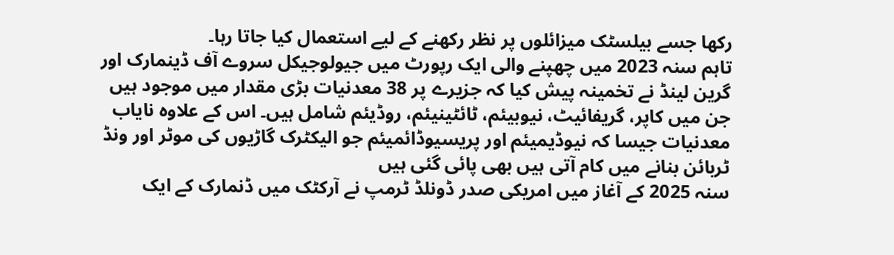رکھا جسے بیلسٹک میزائلوں پر نظر رکھنے کے لیے استعمال کیا جاتا رہا۔
تاہم سنہ 2023 میں چھپنے والی ایک رپورٹ میں جیولوجیکل سروے آف ڈینمارک اور گرین لینڈ نے تخمینہ پیش کیا کہ جزیرے پر 38 معدنیات بڑی مقدار میں موجود ہیں جن میں کاپر، گریفائیٹ، نیوبیئم، ٹائٹینیئم، روڈیئم شامل ہیں۔ اس کے علاوہ نایاب معدنیات جیسا کہ نیوڈیمیئم اور پریسیوڈائمیئم جو الیکٹرک گاڑیوں کی موٹر اور ونڈ ٹربائن بنانے میں کام آتی ہیں بھی پائی گئی ہیں
سنہ 2025 کے آغاز میں امریکی صدر ڈونلڈ ٹرمپ نے آرکٹک میں ڈنمارک کے ایک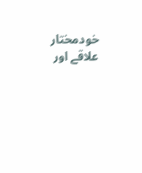خودمختار علاقے اور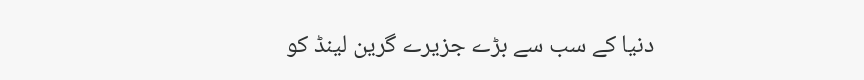دنیا کے سب سے بڑے جزیرے گرین لینڈ کو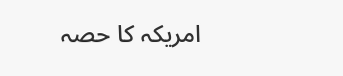امریکہ کا حصہ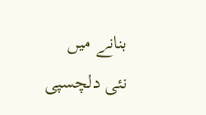بنانے میں نئی دلچسپی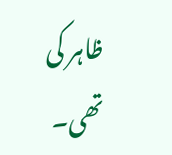ظاہر کی تھی۔